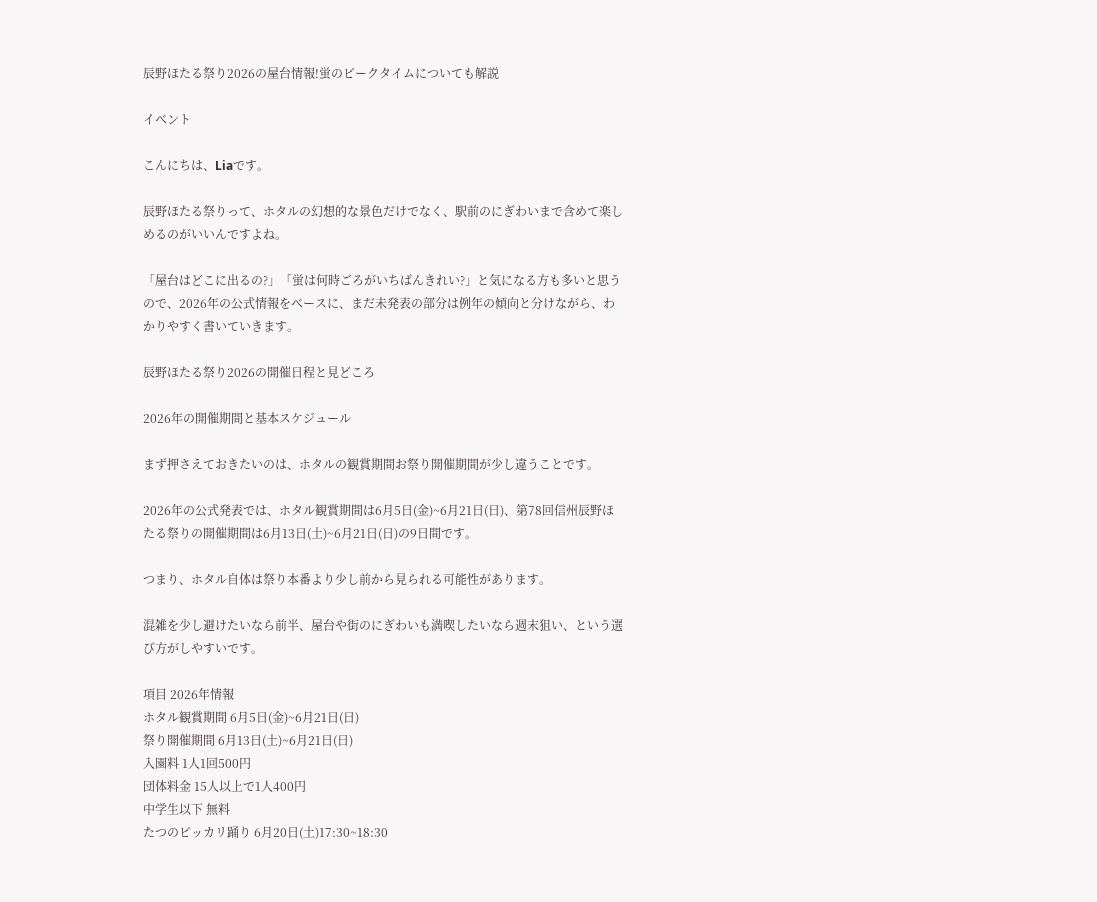辰野ほたる祭り2026の屋台情報!蛍のピークタイムについても解説

イベント

こんにちは、Liaです。

辰野ほたる祭りって、ホタルの幻想的な景色だけでなく、駅前のにぎわいまで含めて楽しめるのがいいんですよね。

「屋台はどこに出るの?」「蛍は何時ごろがいちばんきれい?」と気になる方も多いと思うので、2026年の公式情報をベースに、まだ未発表の部分は例年の傾向と分けながら、わかりやすく書いていきます。

辰野ほたる祭り2026の開催日程と見どころ

2026年の開催期間と基本スケジュール

まず押さえておきたいのは、ホタルの観賞期間お祭り開催期間が少し違うことです。

2026年の公式発表では、ホタル観賞期間は6月5日(金)~6月21日(日)、第78回信州辰野ほたる祭りの開催期間は6月13日(土)~6月21日(日)の9日間です。

つまり、ホタル自体は祭り本番より少し前から見られる可能性があります。

混雑を少し避けたいなら前半、屋台や街のにぎわいも満喫したいなら週末狙い、という選び方がしやすいです。

項目 2026年情報
ホタル観賞期間 6月5日(金)~6月21日(日)
祭り開催期間 6月13日(土)~6月21日(日)
入園料 1人1回500円
団体料金 15人以上で1人400円
中学生以下 無料
たつのピッカリ踊り 6月20日(土)17:30~18:30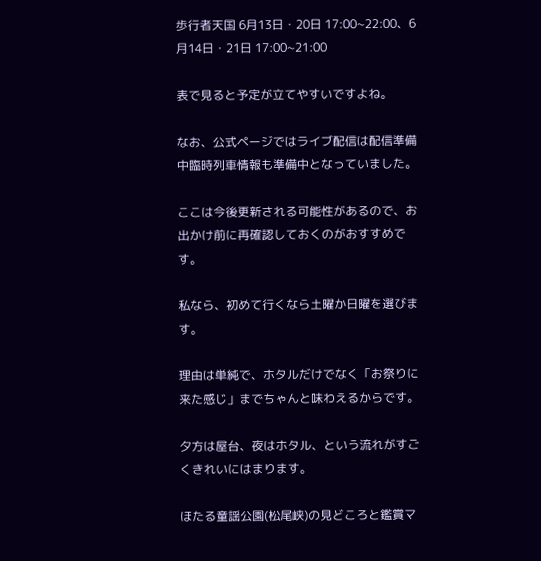歩行者天国 6月13日・20日 17:00~22:00、6月14日・21日 17:00~21:00

表で見ると予定が立てやすいですよね。

なお、公式ページではライブ配信は配信準備中臨時列車情報も準備中となっていました。

ここは今後更新される可能性があるので、お出かけ前に再確認しておくのがおすすめです。

私なら、初めて行くなら土曜か日曜を選びます。

理由は単純で、ホタルだけでなく「お祭りに来た感じ」までちゃんと味わえるからです。

夕方は屋台、夜はホタル、という流れがすごくきれいにはまります。

ほたる童謡公園(松尾峡)の見どころと鑑賞マ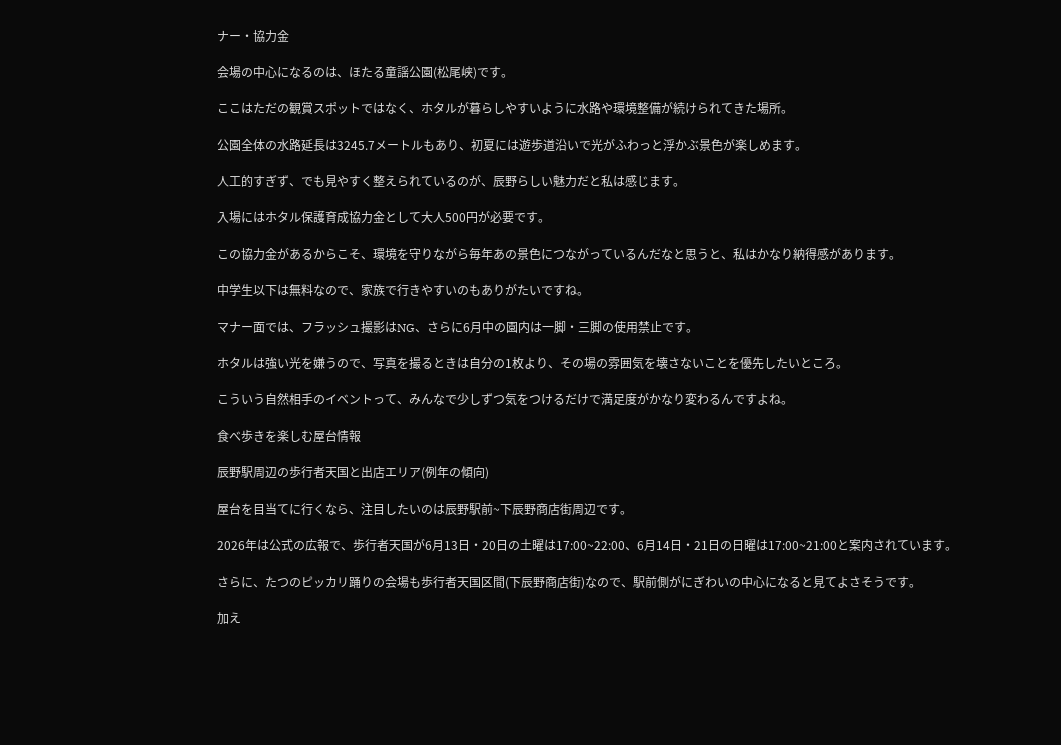ナー・協力金

会場の中心になるのは、ほたる童謡公園(松尾峡)です。

ここはただの観賞スポットではなく、ホタルが暮らしやすいように水路や環境整備が続けられてきた場所。

公園全体の水路延長は3245.7メートルもあり、初夏には遊歩道沿いで光がふわっと浮かぶ景色が楽しめます。

人工的すぎず、でも見やすく整えられているのが、辰野らしい魅力だと私は感じます。

入場にはホタル保護育成協力金として大人500円が必要です。

この協力金があるからこそ、環境を守りながら毎年あの景色につながっているんだなと思うと、私はかなり納得感があります。

中学生以下は無料なので、家族で行きやすいのもありがたいですね。

マナー面では、フラッシュ撮影はNG、さらに6月中の園内は一脚・三脚の使用禁止です。

ホタルは強い光を嫌うので、写真を撮るときは自分の1枚より、その場の雰囲気を壊さないことを優先したいところ。

こういう自然相手のイベントって、みんなで少しずつ気をつけるだけで満足度がかなり変わるんですよね。

食べ歩きを楽しむ屋台情報

辰野駅周辺の歩行者天国と出店エリア(例年の傾向)

屋台を目当てに行くなら、注目したいのは辰野駅前~下辰野商店街周辺です。

2026年は公式の広報で、歩行者天国が6月13日・20日の土曜は17:00~22:00、6月14日・21日の日曜は17:00~21:00と案内されています。

さらに、たつのピッカリ踊りの会場も歩行者天国区間(下辰野商店街)なので、駅前側がにぎわいの中心になると見てよさそうです。

加え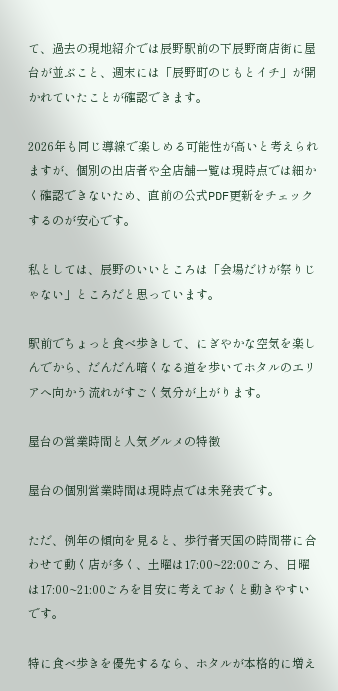て、過去の現地紹介では辰野駅前の下辰野商店街に屋台が並ぶこと、週末には「辰野町のじもとイチ」が開かれていたことが確認できます。

2026年も同じ導線で楽しめる可能性が高いと考えられますが、個別の出店者や全店舗一覧は現時点では細かく確認できないため、直前の公式PDF更新をチェックするのが安心です。

私としては、辰野のいいところは「会場だけが祭りじゃない」ところだと思っています。

駅前でちょっと食べ歩きして、にぎやかな空気を楽しんでから、だんだん暗くなる道を歩いてホタルのエリアへ向かう流れがすごく気分が上がります。

屋台の営業時間と人気グルメの特徴

屋台の個別営業時間は現時点では未発表です。

ただ、例年の傾向を見ると、歩行者天国の時間帯に合わせて動く店が多く、土曜は17:00~22:00ごろ、日曜は17:00~21:00ごろを目安に考えておくと動きやすいです。

特に食べ歩きを優先するなら、ホタルが本格的に増え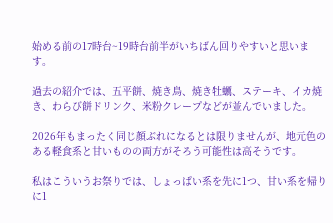始める前の17時台~19時台前半がいちばん回りやすいと思います。

過去の紹介では、五平餅、焼き鳥、焼き牡蠣、ステーキ、イカ焼き、わらび餅ドリンク、米粉クレープなどが並んでいました。

2026年もまったく同じ顔ぶれになるとは限りませんが、地元色のある軽食系と甘いものの両方がそろう可能性は高そうです。

私はこういうお祭りでは、しょっぱい系を先に1つ、甘い系を帰りに1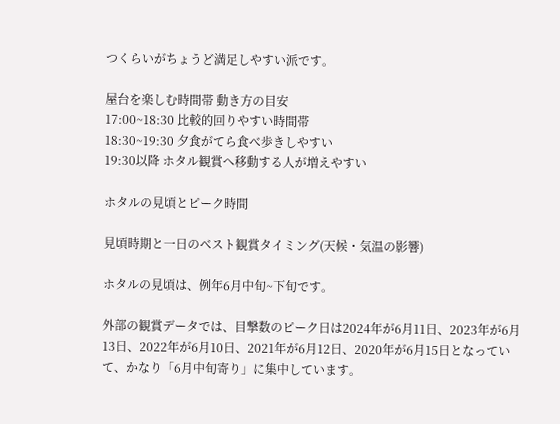つくらいがちょうど満足しやすい派です。

屋台を楽しむ時間帯 動き方の目安
17:00~18:30 比較的回りやすい時間帯
18:30~19:30 夕食がてら食べ歩きしやすい
19:30以降 ホタル観賞へ移動する人が増えやすい

ホタルの見頃とピーク時間

見頃時期と一日のベスト観賞タイミング(天候・気温の影響)

ホタルの見頃は、例年6月中旬~下旬です。

外部の観賞データでは、目撃数のピーク日は2024年が6月11日、2023年が6月13日、2022年が6月10日、2021年が6月12日、2020年が6月15日となっていて、かなり「6月中旬寄り」に集中しています。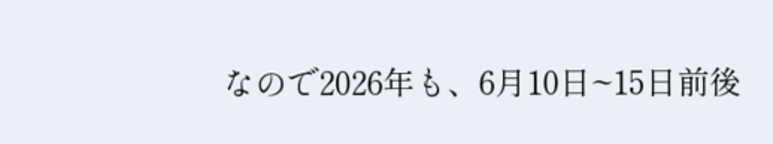なので2026年も、6月10日~15日前後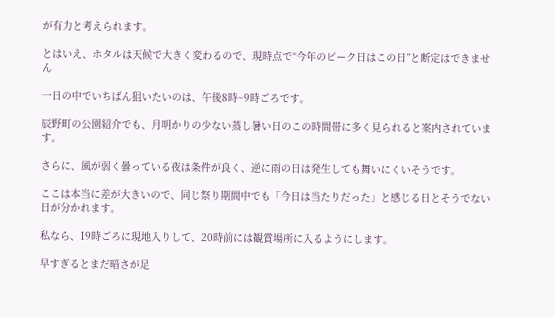が有力と考えられます。

とはいえ、ホタルは天候で大きく変わるので、現時点で“今年のピーク日はこの日”と断定はできません

一日の中でいちばん狙いたいのは、午後8時~9時ごろです。

辰野町の公園紹介でも、月明かりの少ない蒸し暑い日のこの時間帯に多く見られると案内されています。

さらに、風が弱く曇っている夜は条件が良く、逆に雨の日は発生しても舞いにくいそうです。

ここは本当に差が大きいので、同じ祭り期間中でも「今日は当たりだった」と感じる日とそうでない日が分かれます。

私なら、19時ごろに現地入りして、20時前には観賞場所に入るようにします。

早すぎるとまだ暗さが足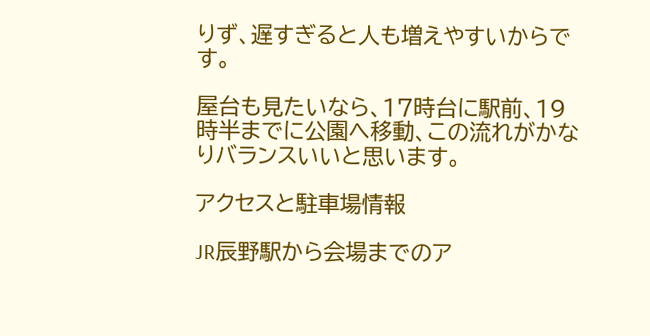りず、遅すぎると人も増えやすいからです。

屋台も見たいなら、17時台に駅前、19時半までに公園へ移動、この流れがかなりバランスいいと思います。

アクセスと駐車場情報

JR辰野駅から会場までのア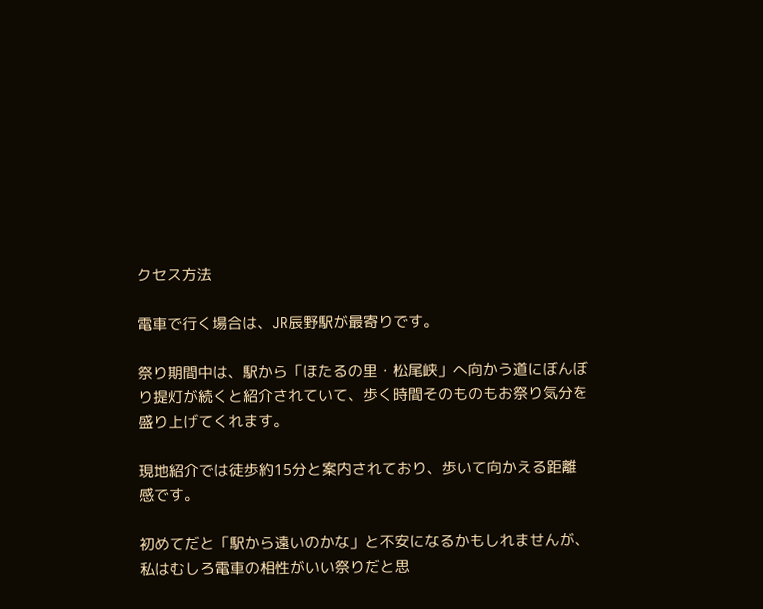クセス方法

電車で行く場合は、JR辰野駅が最寄りです。

祭り期間中は、駅から「ほたるの里・松尾峡」へ向かう道にぼんぼり提灯が続くと紹介されていて、歩く時間そのものもお祭り気分を盛り上げてくれます。

現地紹介では徒歩約15分と案内されており、歩いて向かえる距離感です。

初めてだと「駅から遠いのかな」と不安になるかもしれませんが、私はむしろ電車の相性がいい祭りだと思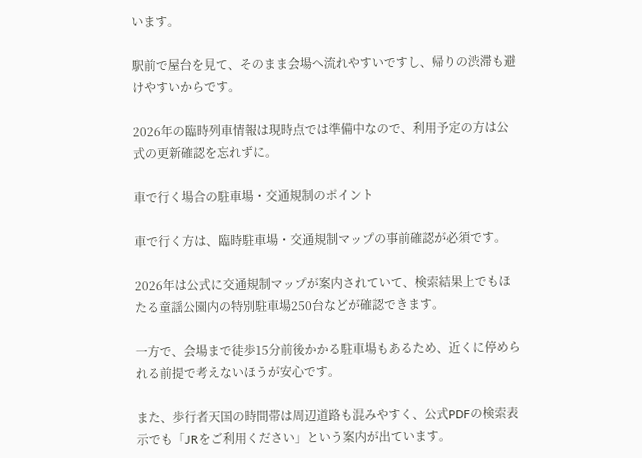います。

駅前で屋台を見て、そのまま会場へ流れやすいですし、帰りの渋滞も避けやすいからです。

2026年の臨時列車情報は現時点では準備中なので、利用予定の方は公式の更新確認を忘れずに。

車で行く場合の駐車場・交通規制のポイント

車で行く方は、臨時駐車場・交通規制マップの事前確認が必須です。

2026年は公式に交通規制マップが案内されていて、検索結果上でもほたる童謡公園内の特別駐車場250台などが確認できます。

一方で、会場まで徒歩15分前後かかる駐車場もあるため、近くに停められる前提で考えないほうが安心です。

また、歩行者天国の時間帯は周辺道路も混みやすく、公式PDFの検索表示でも「JRをご利用ください」という案内が出ています。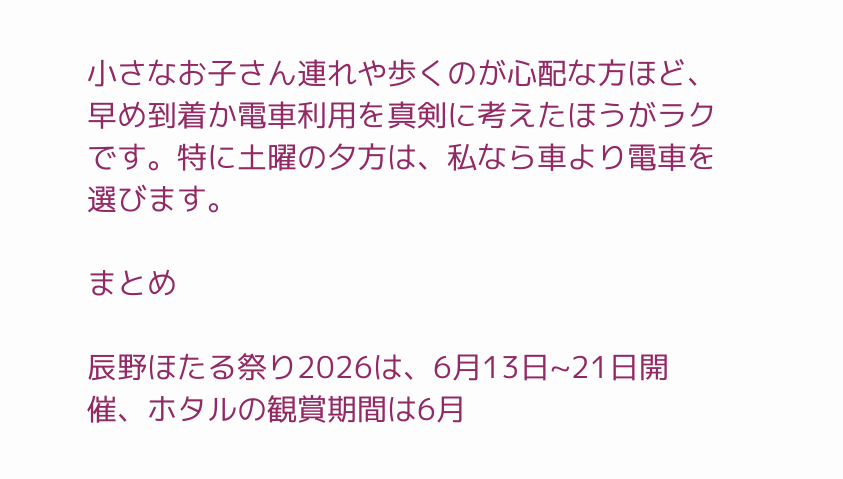小さなお子さん連れや歩くのが心配な方ほど、早め到着か電車利用を真剣に考えたほうがラクです。特に土曜の夕方は、私なら車より電車を選びます。

まとめ

辰野ほたる祭り2026は、6月13日~21日開催、ホタルの観賞期間は6月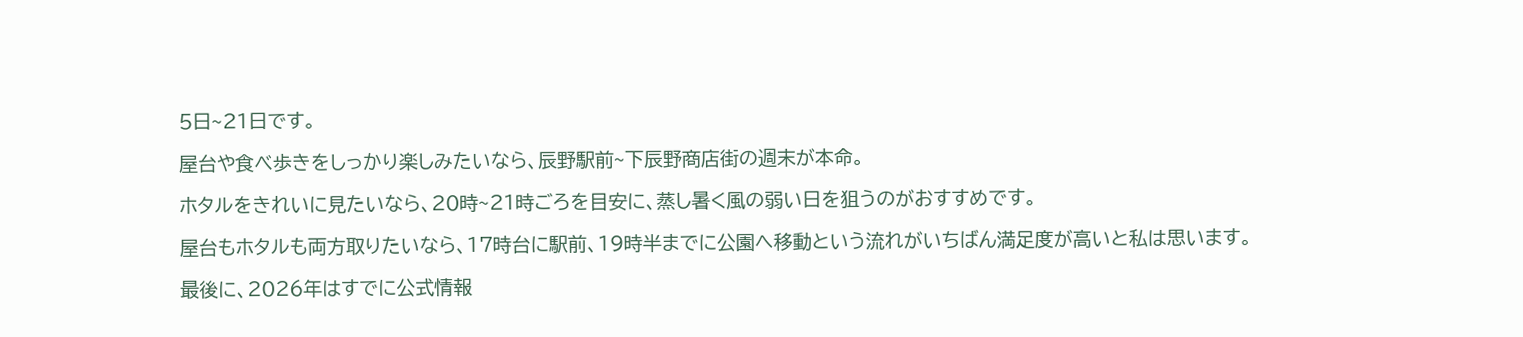5日~21日です。

屋台や食べ歩きをしっかり楽しみたいなら、辰野駅前~下辰野商店街の週末が本命。

ホタルをきれいに見たいなら、20時~21時ごろを目安に、蒸し暑く風の弱い日を狙うのがおすすめです。

屋台もホタルも両方取りたいなら、17時台に駅前、19時半までに公園へ移動という流れがいちばん満足度が高いと私は思います。

最後に、2026年はすでに公式情報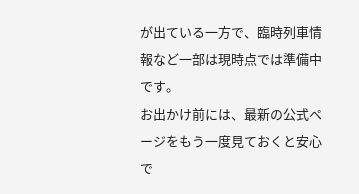が出ている一方で、臨時列車情報など一部は現時点では準備中です。
お出かけ前には、最新の公式ページをもう一度見ておくと安心で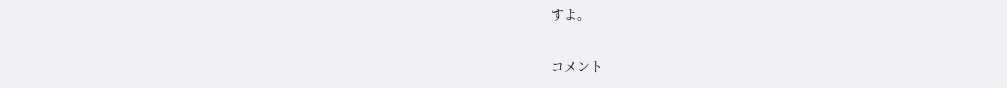すよ。

コメント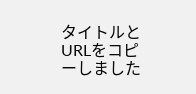タイトルとURLをコピーしました